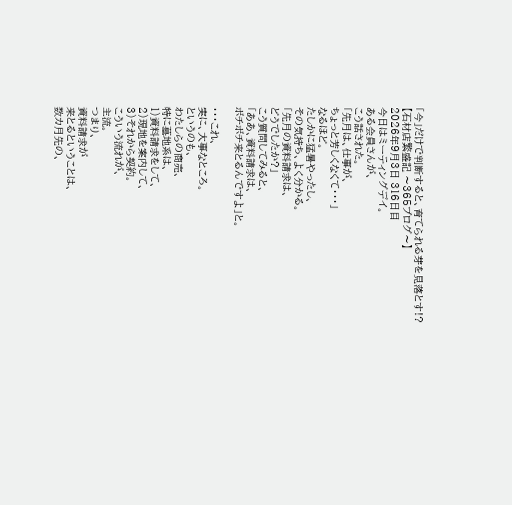「今」だけで判断すると、育てられる芽を見落とす!?
【石材店繁盛記 〜365ブログ〜】
2026年9月3日 316日目
今日はミーティングデイ。
ある会員さんが、
こう話された。
「先月は、仕事が、
ちょっと芳しくなくて・・・」
なるほど。
たしかに猛暑やったし、
その気持ち、よく分かる。
「先月の資料請求は、
どうでしたか?」
こう質問してみると、
「ああ、資料請求は、
ボチボチ来とるんですよ」と。

・・・これ、
実に、大事なところ。
というのも、
わたしらの商売、
特に墓地系は、
1)資料請求をして、
2)現地を案内して、
3)それから契約。
こういう流れが、
主流。
つまり、
資料請求が
来とるということは、
数カ月先の、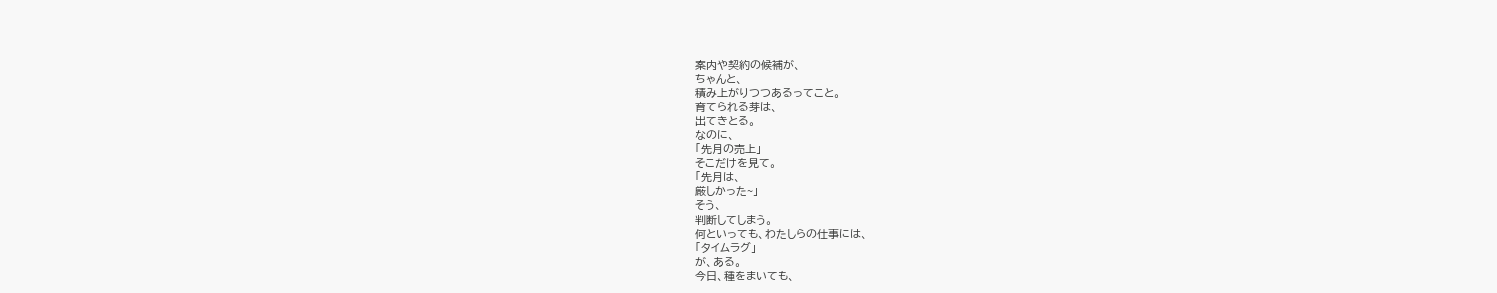案内や契約の候補が、
ちゃんと、
積み上がりつつあるってこと。
育てられる芽は、
出てきとる。
なのに、
「先月の売上」
そこだけを見て。
「先月は、
厳しかった~」
そう、
判断してしまう。
何といっても、わたしらの仕事には、
「タイムラグ」
が、ある。
今日、種をまいても、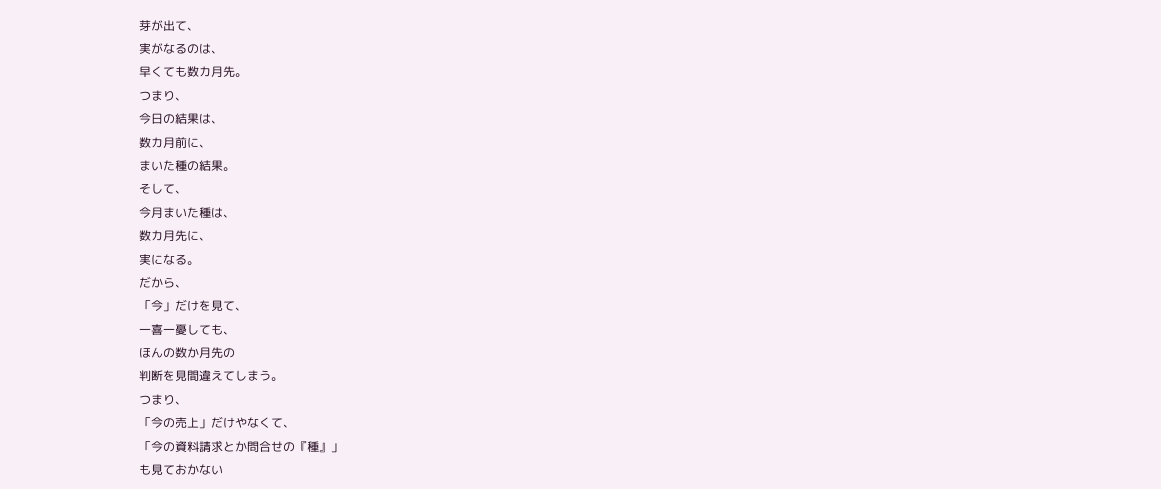芽が出て、
実がなるのは、
早くても数カ月先。
つまり、
今日の結果は、
数カ月前に、
まいた種の結果。
そして、
今月まいた種は、
数カ月先に、
実になる。
だから、
「今」だけを見て、
一喜一憂しても、
ほんの数か月先の
判断を見間違えてしまう。
つまり、
「今の売上」だけやなくて、
「今の資料請求とか問合せの『種』」
も見ておかない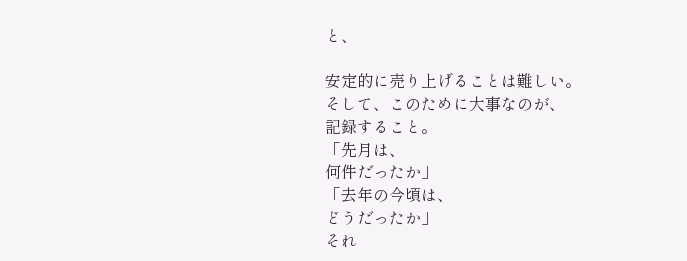と、

安定的に売り上げることは難しい。
そして、このために大事なのが、
記録すること。
「先月は、
何件だったか」
「去年の今頃は、
どうだったか」
それ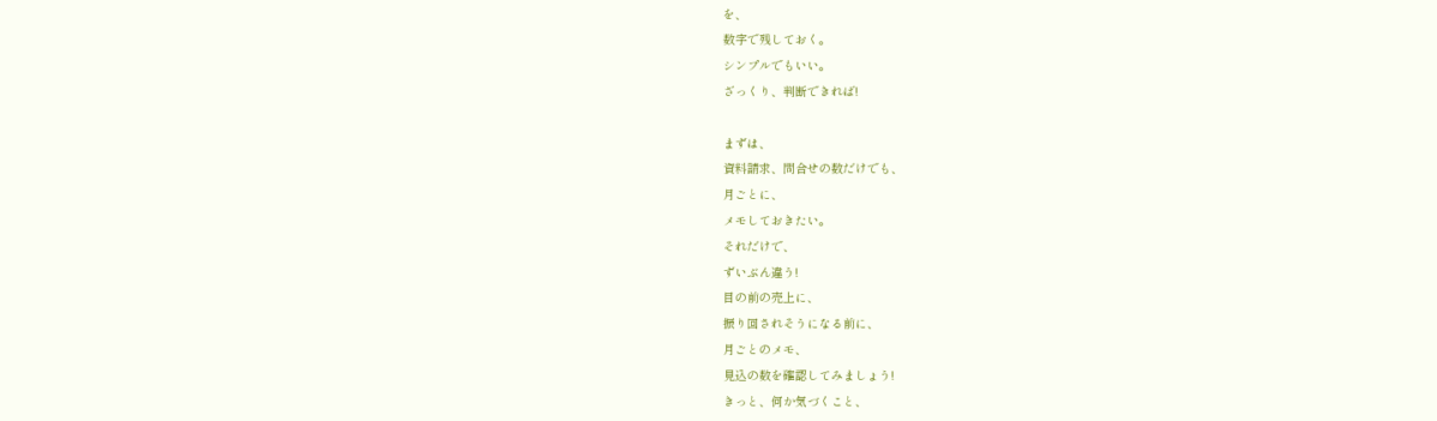を、
数字で残しておく。
シンプルでもいい。
ざっくり、判断できれば!

まずは、
資料請求、問合せの数だけでも、
月ごとに、
メモしておきたい。
それだけで、
ずいぶん違う!
目の前の売上に、
振り回されそうになる前に、
月ごとのメモ、
見込の数を確認してみましょう!
きっと、何か気づくこと、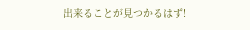出来ることが見つかるはず!